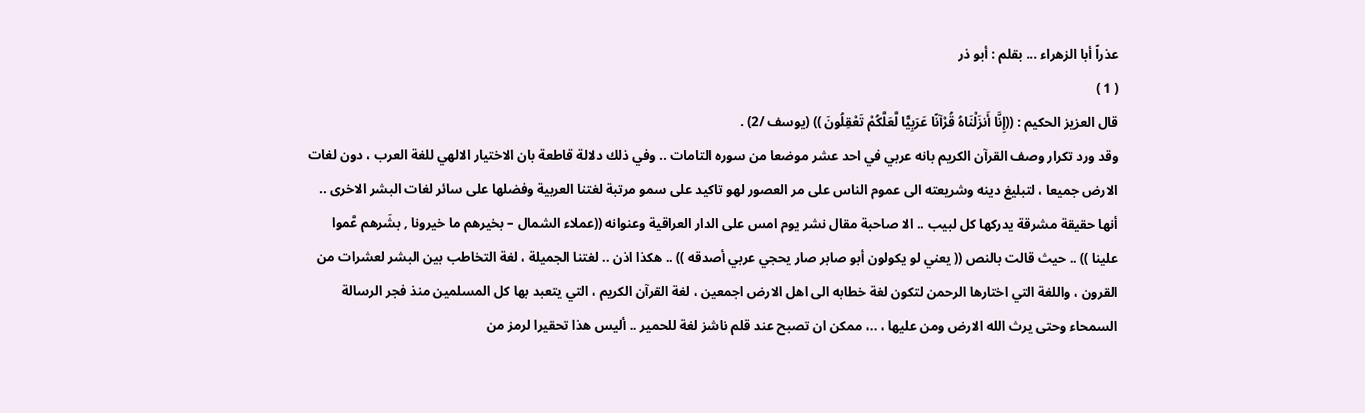عذراً أبا الزهراء ... بقلم : أبو ذر
( 1 )
قال العزيز الحكيم : ((إِنَّا أَنزَلْنَاهُ قُرْآنًا عَرَبِيًّا لَّعَلَّكُمْ تَعْقِلُونَ )) (يوسف /2) .
وقد ورد تكرار وصف القرآن الكريم بانه عربي في احد عشر موضعا من سوره التامات .. وفي ذلك دلالة قاطعة بان الاختيار الالهي للغة العرب ، دون لغات الارض جميعا ، لتبليغ دينه وشريعته الى عموم الناس على مر العصور لهو تاكيد على سمو مرتبة لغتنا العربية وفضلها على سائر لغات البشر الاخرى ..
أنها حقيقة مشرقة يدركها كل لبيب .. الا صاحبة مقال نشر يوم امس على الدار العراقية وعنوانه ((عملاء الشمال – بخيرهم ما خيرونا , بشَرهم عَّموا علينا )) .. حيث قالت بالنص (( يعني لو يكولون أبو صابر صار يحجي عربي أصدقه )) .. هكذا اذن .. لغتنا الجميلة ، لغة التخاطب بين البشر لعشرات من القرون ، واللغة التي اختارها الرحمن لتكون لغة خطابه الى اهل الارض اجمعين ، لغة القرآن الكريم ، التي يتعبد بها كل المسلمين منذ فجر الرسالة السمحاء وحتى يرث الله الارض ومن عليها ، ..، ممكن ان تصبح عند قلم ناشز لغة للحمير .. أليس هذا تحقيرا لرمز من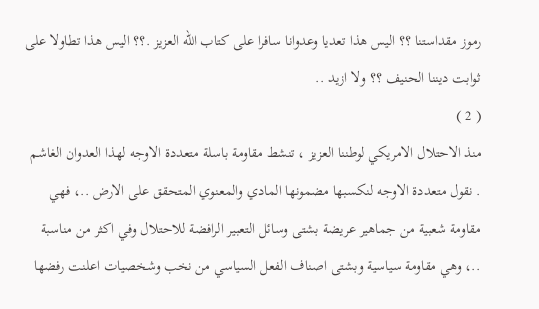رموز مقداستنا ؟؟ اليس هذا تعديا وعدوانا سافرا على كتاب الله العزيز .؟؟ اليس هذا تطاولا على ثوابت ديننا الحنيف ؟؟ ولا ازيد ..
( 2 )
منذ الاحتلال الامريكي لوطننا العزيز ، تنشط مقاومة باسلة متعددة الاوجه لهذا العدوان الغاشم . نقول متعددة الاوجه لنكسبها مضمونها المادي والمعنوي المتحقق على الارض ..، فهي مقاومة شعبية من جماهير عريضة بشتى وسائل التعبير الرافضة للاحتلال وفي اكثر من مناسبة ..، وهي مقاومة سياسية وبشتى اصناف الفعل السياسي من نخب وشخصيات اعلنت رفضها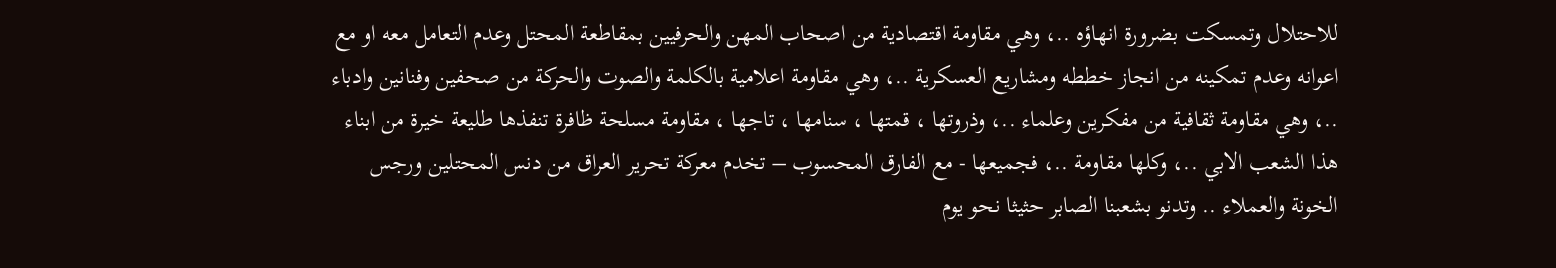للاحتلال وتمسكت بضرورة انهاؤه ..، وهي مقاومة اقتصادية من اصحاب المهن والحرفيين بمقاطعة المحتل وعدم التعامل معه او مع اعوانه وعدم تمكينه من انجاز خططه ومشاريع العسكرية ..، وهي مقاومة اعلامية بالكلمة والصوت والحركة من صحفين وفنانين وادباء ..، وهي مقاومة ثقافية من مفكرين وعلماء ..، وذروتها ، قمتها ، سنامها ، تاجها ، مقاومة مسلحة ظافرة تنفذها طليعة خيرة من ابناء هذا الشعب الابي ..، وكلها مقاومة ..، فجميعها - مع الفارق المحسوب – تخدم معركة تحرير العراق من دنس المحتلين ورجس الخونة والعملاء .. وتدنو بشعبنا الصابر حثيثا نحو يوم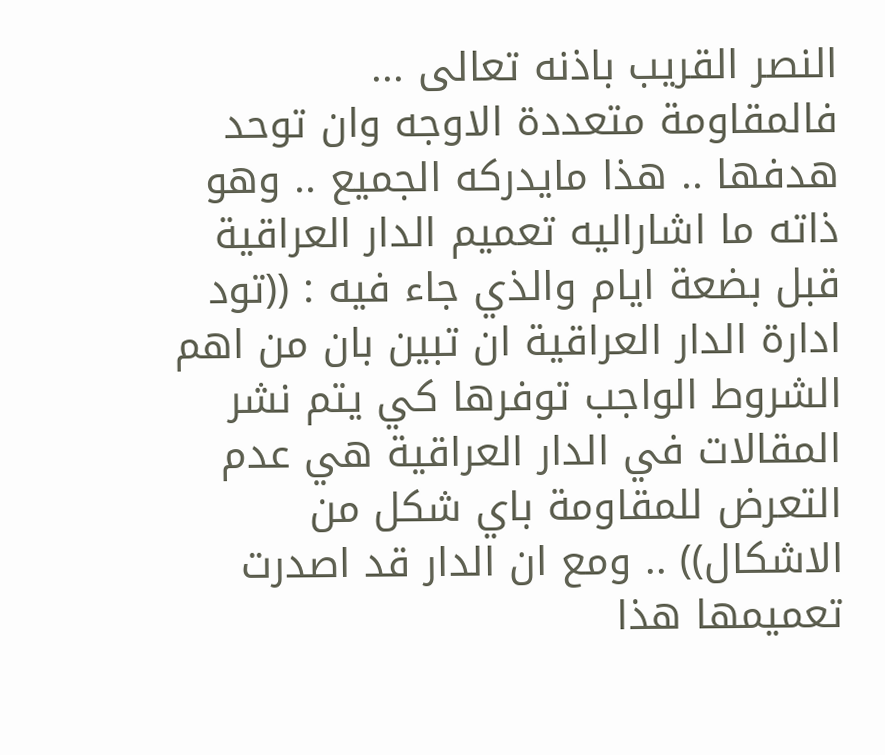النصر القريب باذنه تعالى ...
فالمقاومة متعددة الاوجه وان توحد هدفها .. هذا مايدركه الجميع .. وهو ذاته ما اشاراليه تعميم الدار العراقية قبل بضعة ايام والذي جاء فيه : ((تود ادارة الدار العراقية ان تبين بان من اهم الشروط الواجب توفرها كي يتم نشر المقالات في الدار العراقية هي عدم التعرض للمقاومة باي شكل من الاشكال)) .. ومع ان الدار قد اصدرت تعميمها هذا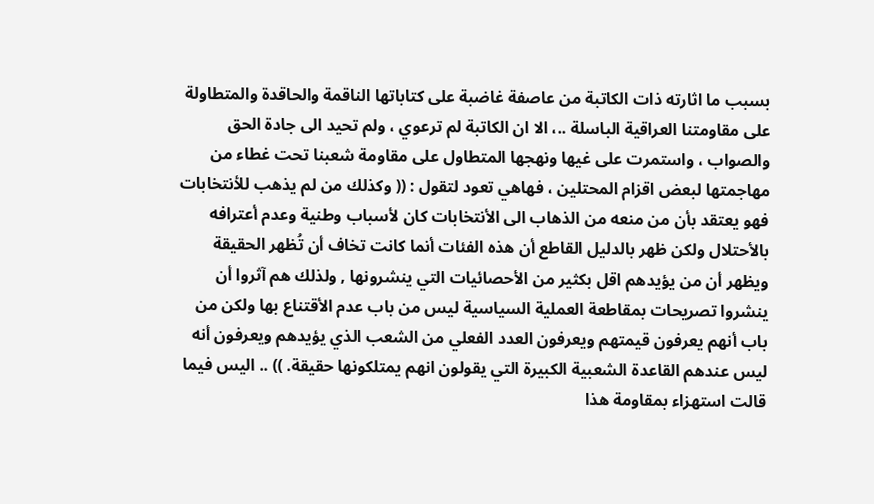بسبب ما اثارته ذات الكاتبة من عاصفة غاضبة على كتاباتها الناقمة والحاقدة والمتطاولة على مقاومتنا العراقية الباسلة ..، الا ان الكاتبة لم ترعوي ، ولم تحيد الى جادة الحق والصواب ، واستمرت على غيها ونهجها المتطاول على مقاومة شعبنا تحت غطاء من مهاجمتها لبعض اقزام المحتلين ، فهاهي تعود لتقول : (( وكذلك من لم يذهب للأنتخابات فهو يعتقد بأن من منعه من الذهاب الى الأنتخابات كان لأسباب وطنية وعدم أعترافه بالأحتلال ولكن ظهر بالدليل القاطع أن هذه الفئات أنما كانت تخاف أن تُظهر الحقيقة ويظهر أن من يؤيدهم اقل بكثير من الأحصائيات التي ينشرونها , ولذلك هم آثروا أن ينشروا تصريحات بمقاطعة العملية السياسية ليس من باب عدم الأقتناع بها ولكن من باب أنهم يعرفون قيمتهم ويعرفون العدد الفعلي من الشعب الذي يؤيدهم ويعرفون أنه ليس عندهم القاعدة الشعبية الكبيرة التي يقولون انهم يمتلكونها حقيقة. )) .. اليس فيما قالت استهزاء بمقاومة هذا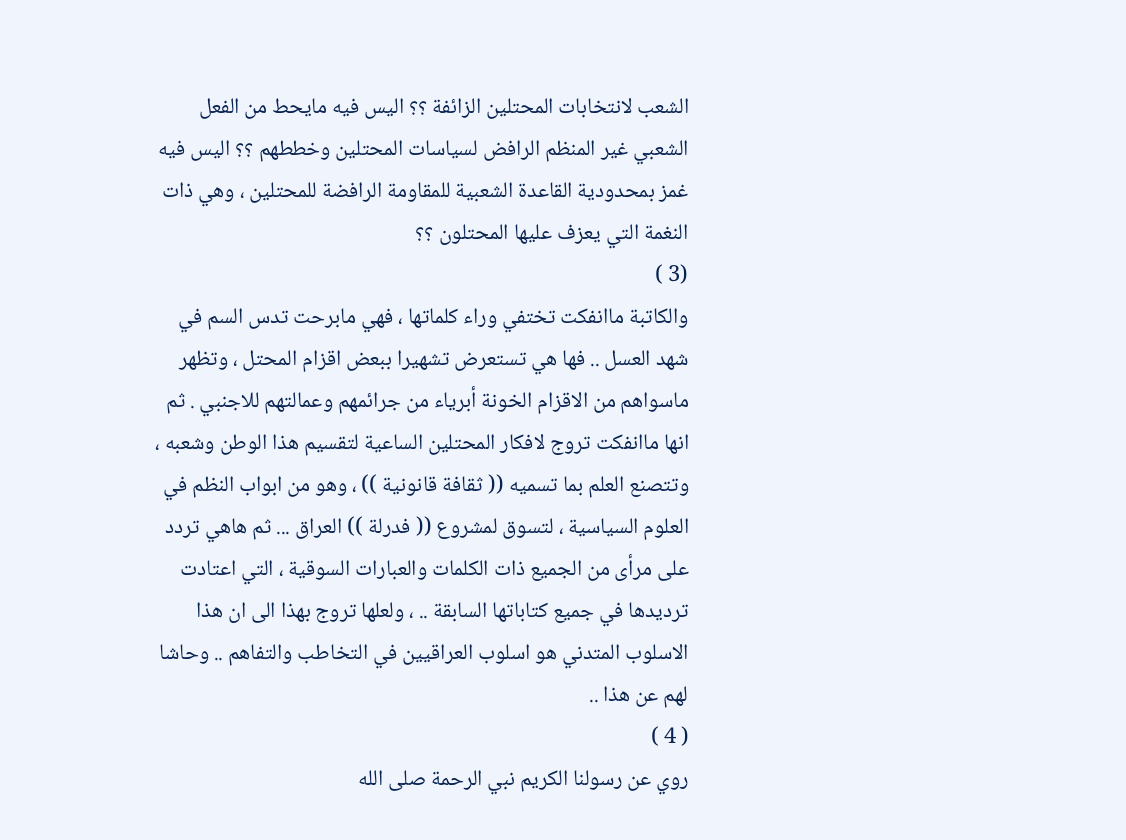الشعب لانتخابات المحتلين الزائفة ؟؟ اليس فيه مايحط من الفعل الشعبي غير المنظم الرافض لسياسات المحتلين وخططهم ؟؟ اليس فيه غمز بمحدودية القاعدة الشعبية للمقاومة الرافضة للمحتلين ، وهي ذات النغمة التي يعزف عليها المحتلون ؟؟
(3 )
والكاتبة ماانفكت تختفي وراء كلماتها ، فهي مابرحت تدس السم في شهد العسل .. فها هي تستعرض تشهيرا ببعض اقزام المحتل ، وتظهر ماسواهم من الاقزام الخونة أبرياء من جرائمهم وعمالتهم للاجنبي . ثم انها ماانفكت تروج لافكار المحتلين الساعية لتقسيم هذا الوطن وشعبه ، وتتصنع العلم بما تسميه (( ثقافة قانونية )) ، وهو من ابواب النظم في العلوم السياسية ، لتسوق لمشروع (( فدرلة )) العراق ... ثم هاهي تردد على مرأى من الجميع ذات الكلمات والعبارات السوقية ، التي اعتادت ترديدها في جميع كتاباتها السابقة .. ، ولعلها تروج بهذا الى ان هذا الاسلوب المتدني هو اسلوب العراقيين في التخاطب والتفاهم .. وحاشا لهم عن هذا ..
( 4 )
روي عن رسولنا الكريم نبي الرحمة صلى الله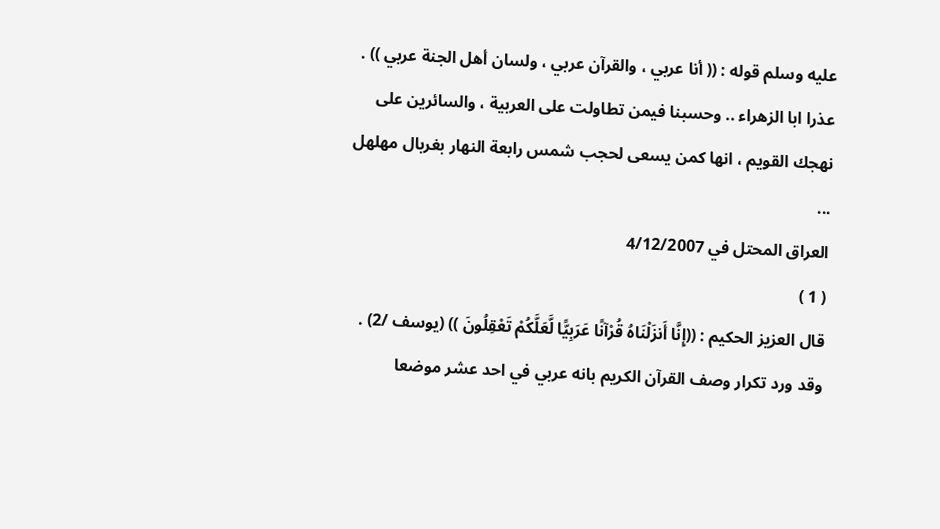عليه وسلم قوله : (( أنا عربي ، والقرآن عربي ، ولسان أهل الجنة عربي )) .
عذرا ابا الزهراء .. وحسبنا فيمن تطاولت على العربية ، والسائرين على نهجك القويم ، انها كمن يسعى لحجب شمس رابعة النهار بغربال مهلهل ...
العراق المحتل في 4/12/2007
( 1 )
قال العزيز الحكيم : ((إِنَّا أَنزَلْنَاهُ قُرْآنًا عَرَبِيًّا لَّعَلَّكُمْ تَعْقِلُونَ )) (يوسف /2) .
وقد ورد تكرار وصف القرآن الكريم بانه عربي في احد عشر موضعا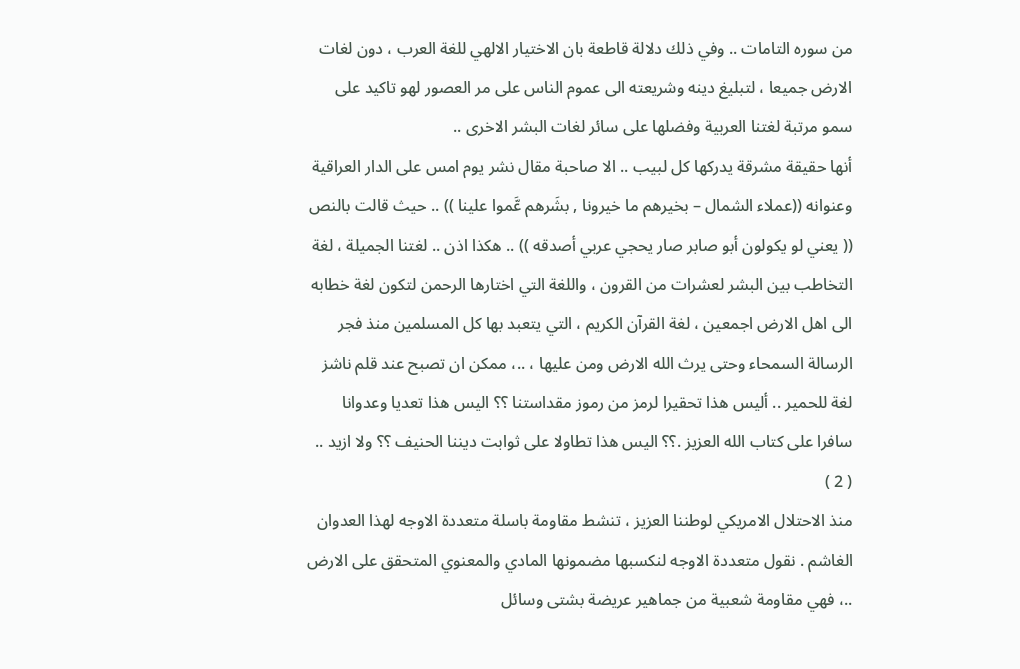من سوره التامات .. وفي ذلك دلالة قاطعة بان الاختيار الالهي للغة العرب ، دون لغات الارض جميعا ، لتبليغ دينه وشريعته الى عموم الناس على مر العصور لهو تاكيد على سمو مرتبة لغتنا العربية وفضلها على سائر لغات البشر الاخرى ..
أنها حقيقة مشرقة يدركها كل لبيب .. الا صاحبة مقال نشر يوم امس على الدار العراقية وعنوانه ((عملاء الشمال – بخيرهم ما خيرونا , بشَرهم عَّموا علينا )) .. حيث قالت بالنص (( يعني لو يكولون أبو صابر صار يحجي عربي أصدقه )) .. هكذا اذن .. لغتنا الجميلة ، لغة التخاطب بين البشر لعشرات من القرون ، واللغة التي اختارها الرحمن لتكون لغة خطابه الى اهل الارض اجمعين ، لغة القرآن الكريم ، التي يتعبد بها كل المسلمين منذ فجر الرسالة السمحاء وحتى يرث الله الارض ومن عليها ، ..، ممكن ان تصبح عند قلم ناشز لغة للحمير .. أليس هذا تحقيرا لرمز من رموز مقداستنا ؟؟ اليس هذا تعديا وعدوانا سافرا على كتاب الله العزيز .؟؟ اليس هذا تطاولا على ثوابت ديننا الحنيف ؟؟ ولا ازيد ..
( 2 )
منذ الاحتلال الامريكي لوطننا العزيز ، تنشط مقاومة باسلة متعددة الاوجه لهذا العدوان الغاشم . نقول متعددة الاوجه لنكسبها مضمونها المادي والمعنوي المتحقق على الارض ..، فهي مقاومة شعبية من جماهير عريضة بشتى وسائل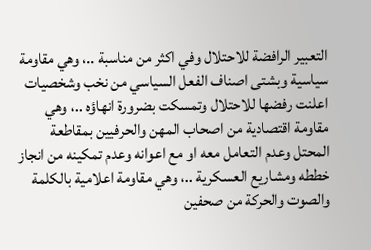التعبير الرافضة للاحتلال وفي اكثر من مناسبة ..، وهي مقاومة سياسية وبشتى اصناف الفعل السياسي من نخب وشخصيات اعلنت رفضها للاحتلال وتمسكت بضرورة انهاؤه ..، وهي مقاومة اقتصادية من اصحاب المهن والحرفيين بمقاطعة المحتل وعدم التعامل معه او مع اعوانه وعدم تمكينه من انجاز خططه ومشاريع العسكرية ..، وهي مقاومة اعلامية بالكلمة والصوت والحركة من صحفين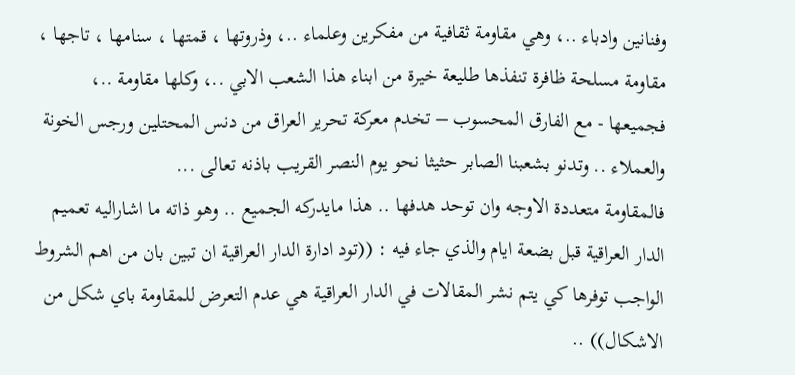وفنانين وادباء ..، وهي مقاومة ثقافية من مفكرين وعلماء ..، وذروتها ، قمتها ، سنامها ، تاجها ، مقاومة مسلحة ظافرة تنفذها طليعة خيرة من ابناء هذا الشعب الابي ..، وكلها مقاومة ..، فجميعها - مع الفارق المحسوب – تخدم معركة تحرير العراق من دنس المحتلين ورجس الخونة والعملاء .. وتدنو بشعبنا الصابر حثيثا نحو يوم النصر القريب باذنه تعالى ...
فالمقاومة متعددة الاوجه وان توحد هدفها .. هذا مايدركه الجميع .. وهو ذاته ما اشاراليه تعميم الدار العراقية قبل بضعة ايام والذي جاء فيه : ((تود ادارة الدار العراقية ان تبين بان من اهم الشروط الواجب توفرها كي يتم نشر المقالات في الدار العراقية هي عدم التعرض للمقاومة باي شكل من الاشكال)) ..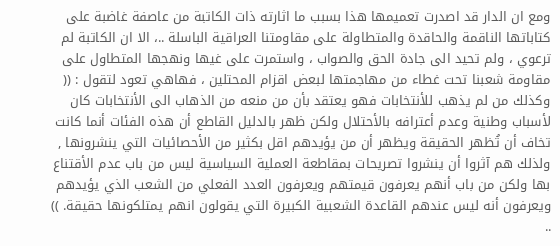ومع ان الدار قد اصدرت تعميمها هذا بسبب ما اثارته ذات الكاتبة من عاصفة غاضبة على كتاباتها الناقمة والحاقدة والمتطاولة على مقاومتنا العراقية الباسلة ..، الا ان الكاتبة لم ترعوي ، ولم تحيد الى جادة الحق والصواب ، واستمرت على غيها ونهجها المتطاول على مقاومة شعبنا تحت غطاء من مهاجمتها لبعض اقزام المحتلين ، فهاهي تعود لتقول : (( وكذلك من لم يذهب للأنتخابات فهو يعتقد بأن من منعه من الذهاب الى الأنتخابات كان لأسباب وطنية وعدم أعترافه بالأحتلال ولكن ظهر بالدليل القاطع أن هذه الفئات أنما كانت تخاف أن تُظهر الحقيقة ويظهر أن من يؤيدهم اقل بكثير من الأحصائيات التي ينشرونها , ولذلك هم آثروا أن ينشروا تصريحات بمقاطعة العملية السياسية ليس من باب عدم الأقتناع بها ولكن من باب أنهم يعرفون قيمتهم ويعرفون العدد الفعلي من الشعب الذي يؤيدهم ويعرفون أنه ليس عندهم القاعدة الشعبية الكبيرة التي يقولون انهم يمتلكونها حقيقة. )) ..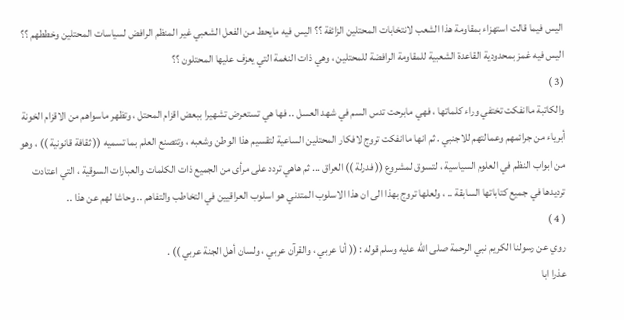اليس فيما قالت استهزاء بمقاومة هذا الشعب لانتخابات المحتلين الزائفة ؟؟ اليس فيه مايحط من الفعل الشعبي غير المنظم الرافض لسياسات المحتلين وخططهم ؟؟ اليس فيه غمز بمحدودية القاعدة الشعبية للمقاومة الرافضة للمحتلين ، وهي ذات النغمة التي يعزف عليها المحتلون ؟؟
(3 )
والكاتبة ماانفكت تختفي وراء كلماتها ، فهي مابرحت تدس السم في شهد العسل .. فها هي تستعرض تشهيرا ببعض اقزام المحتل ، وتظهر ماسواهم من الاقزام الخونة أبرياء من جرائمهم وعمالتهم للاجنبي . ثم انها ماانفكت تروج لافكار المحتلين الساعية لتقسيم هذا الوطن وشعبه ، وتتصنع العلم بما تسميه (( ثقافة قانونية )) ، وهو من ابواب النظم في العلوم السياسية ، لتسوق لمشروع (( فدرلة )) العراق ... ثم هاهي تردد على مرأى من الجميع ذات الكلمات والعبارات السوقية ، التي اعتادت ترديدها في جميع كتاباتها السابقة .. ، ولعلها تروج بهذا الى ان هذا الاسلوب المتدني هو اسلوب العراقيين في التخاطب والتفاهم .. وحاشا لهم عن هذا ..
( 4 )
روي عن رسولنا الكريم نبي الرحمة صلى الله عليه وسلم قوله : (( أنا عربي ، والقرآن عربي ، ولسان أهل الجنة عربي )) .
عذرا ابا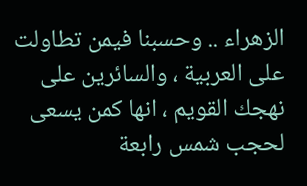الزهراء .. وحسبنا فيمن تطاولت على العربية ، والسائرين على نهجك القويم ، انها كمن يسعى لحجب شمس رابعة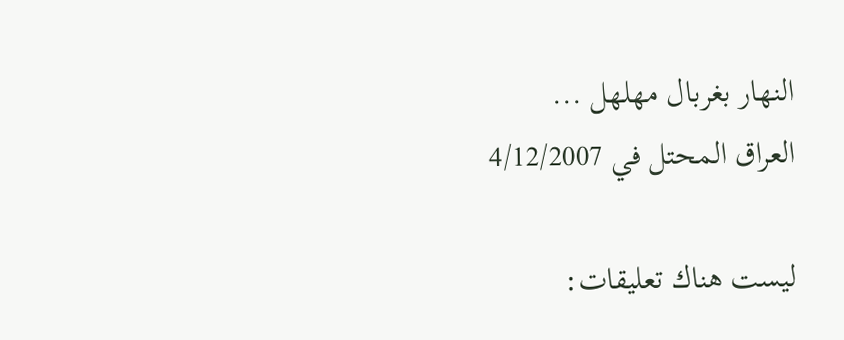النهار بغربال مهلهل ...
العراق المحتل في 4/12/2007

ليست هناك تعليقات: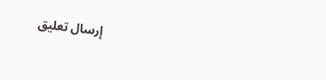إرسال تعليق